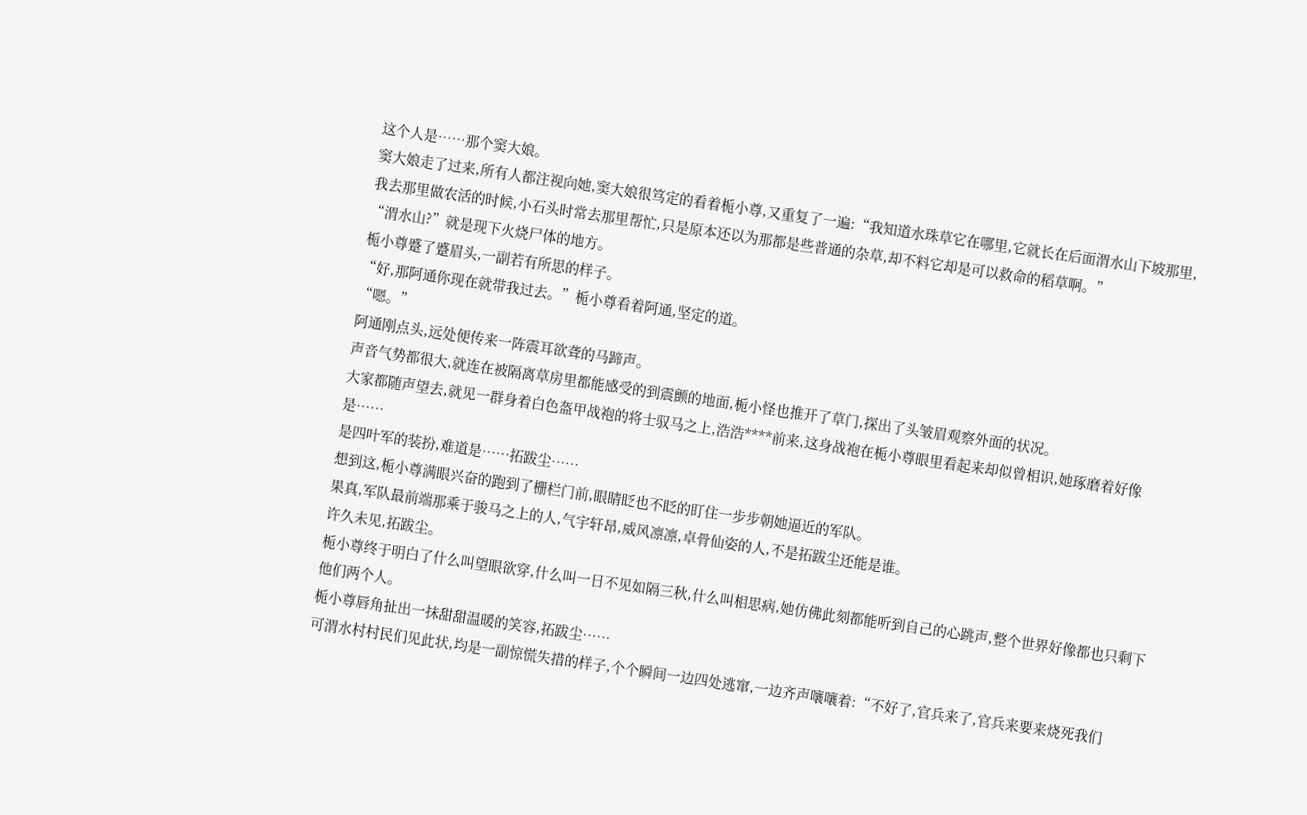这个人是……那个窦大娘。
窦大娘走了过来,所有人都注视向她,窦大娘很笃定的看着栀小尊,又重复了一遍:“我知道水珠草它在哪里,它就长在后面渭水山下坡那里,我去那里做农活的时候,小石头时常去那里帮忙,只是原本还以为那都是些普通的杂草,却不料它却是可以救命的稻草啊。”
“渭水山?”就是现下火烧尸体的地方。
栀小尊蹙了蹙眉头,一副若有所思的样子。
“好,那阿通你现在就带我过去。”栀小尊看着阿通,坚定的道。
“嗯。”
阿通刚点头,远处便传来一阵震耳欲聋的马蹄声。
声音气势都很大,就连在被隔离草房里都能感受的到震颤的地面,栀小怪也推开了草门,探出了头皱眉观察外面的状况。
大家都随声望去,就见一群身着白色盔甲战袍的将士驭马之上,浩浩****前来,这身战袍在栀小尊眼里看起来却似曾相识,她琢磨着好像是……
是四叶军的装扮,难道是……拓跋尘……
想到这,栀小尊满眼兴奋的跑到了栅栏门前,眼睛眨也不眨的盯住一步步朝她逼近的军队。
果真,军队最前端那乘于骏马之上的人,气宇轩昂,威风凛凛,卓骨仙姿的人,不是拓跋尘还能是谁。
许久未见,拓跋尘。
栀小尊终于明白了什么叫望眼欲穿,什么叫一日不见如隔三秋,什么叫相思病,她仿佛此刻都能听到自己的心跳声,整个世界好像都也只剩下他们两个人。
栀小尊唇角扯出一抹甜甜温暖的笑容,拓跋尘……
可渭水村村民们见此状,均是一副惊慌失措的样子,个个瞬间一边四处逃窜,一边齐声嚷嚷着:“不好了,官兵来了,官兵来要来烧死我们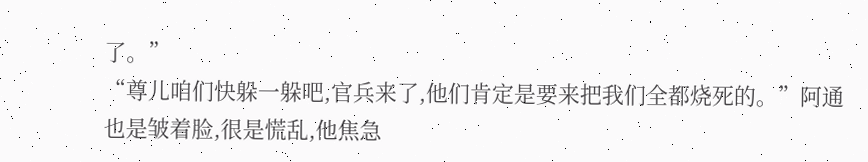了。”
“尊儿咱们快躲一躲吧,官兵来了,他们肯定是要来把我们全都烧死的。”阿通也是皱着脸,很是慌乱,他焦急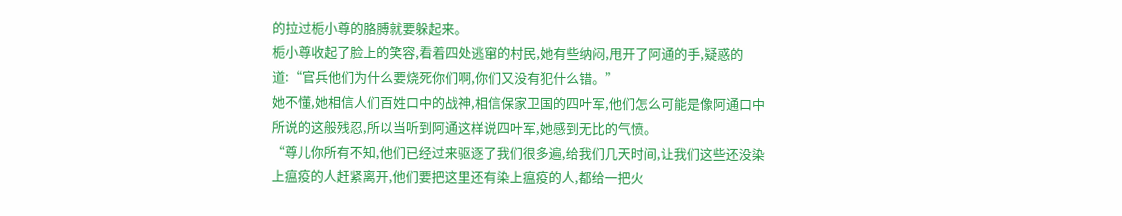的拉过栀小尊的胳膊就要躲起来。
栀小尊收起了脸上的笑容,看着四处逃窜的村民,她有些纳闷,甩开了阿通的手,疑惑的道:“官兵他们为什么要烧死你们啊,你们又没有犯什么错。”
她不懂,她相信人们百姓口中的战神,相信保家卫国的四叶军,他们怎么可能是像阿通口中所说的这般残忍,所以当听到阿通这样说四叶军,她感到无比的气愤。
“尊儿你所有不知,他们已经过来驱逐了我们很多遍,给我们几天时间,让我们这些还没染上瘟疫的人赶紧离开,他们要把这里还有染上瘟疫的人,都给一把火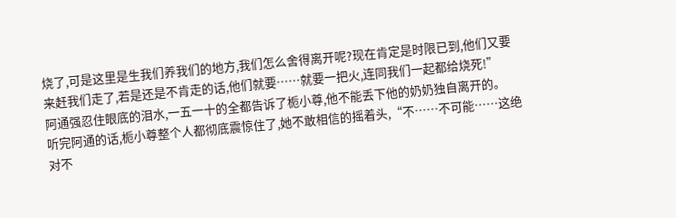烧了,可是这里是生我们养我们的地方,我们怎么舍得离开呢?现在肯定是时限已到,他们又要来赶我们走了,若是还是不肯走的话,他们就要……就要一把火,连同我们一起都给烧死!”
阿通强忍住眼底的泪水,一五一十的全都告诉了栀小尊,他不能丢下他的奶奶独自离开的。
听完阿通的话,栀小尊整个人都彻底震惊住了,她不敢相信的摇着头,“不……不可能……这绝对不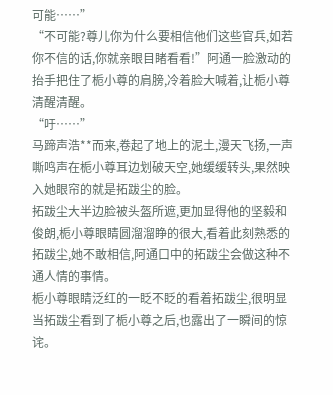可能……”
“不可能?尊儿你为什么要相信他们这些官兵,如若你不信的话,你就亲眼目睹看看!”阿通一脸激动的抬手把住了栀小尊的肩膀,冷着脸大喊着,让栀小尊清醒清醒。
“吁……”
马蹄声浩**而来,卷起了地上的泥土,漫天飞扬,一声嘶鸣声在栀小尊耳边划破天空,她缓缓转头,果然映入她眼帘的就是拓跋尘的脸。
拓跋尘大半边脸被头盔所遮,更加显得他的坚毅和俊朗,栀小尊眼睛圆溜溜睁的很大,看着此刻熟悉的拓跋尘,她不敢相信,阿通口中的拓跋尘会做这种不通人情的事情。
栀小尊眼睛泛红的一眨不眨的看着拓跋尘,很明显当拓跋尘看到了栀小尊之后,也露出了一瞬间的惊诧。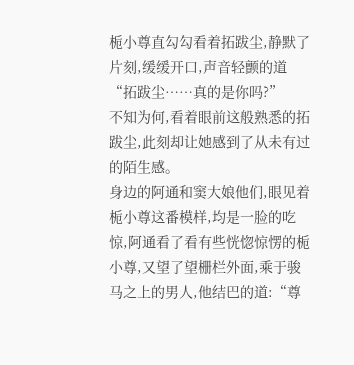栀小尊直勾勾看着拓跋尘,静默了片刻,缓缓开口,声音轻颤的道“拓跋尘……真的是你吗?”
不知为何,看着眼前这般熟悉的拓跋尘,此刻却让她感到了从未有过的陌生感。
身边的阿通和窦大娘他们,眼见着栀小尊这番模样,均是一脸的吃惊,阿通看了看有些恍惚惊愣的栀小尊,又望了望栅栏外面,乘于骏马之上的男人,他结巴的道:“尊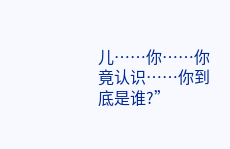儿……你……你竟认识……你到底是谁?”